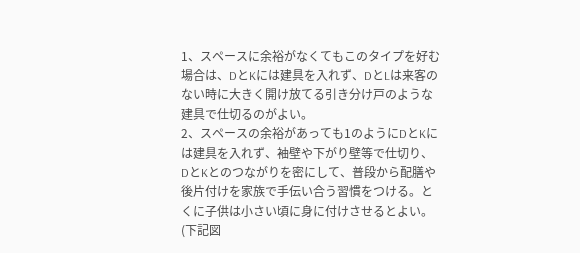1、スペースに余裕がなくてもこのタイプを好む場合は、DとKには建具を入れず、DとLは来客のない時に大きく開け放てる引き分け戸のような建具で仕切るのがよい。
2、スペースの余裕があっても1のようにDとKには建具を入れず、袖壁や下がり壁等で仕切り、DとKとのつながりを密にして、普段から配膳や後片付けを家族で手伝い合う習慣をつける。とくに子供は小さい頃に身に付けさせるとよい。(下記図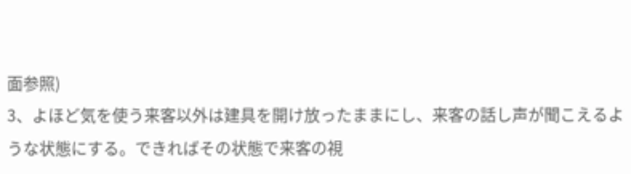面参照)
3、よほど気を使う来客以外は建具を開け放ったままにし、来客の話し声が聞こえるような状態にする。できればその状態で来客の視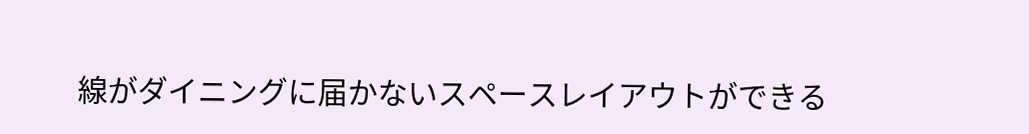線がダイニングに届かないスペースレイアウトができる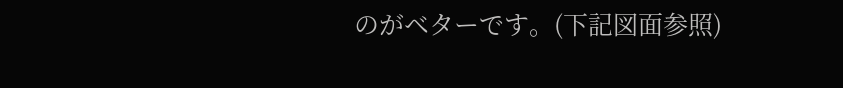のがベターです。(下記図面参照)